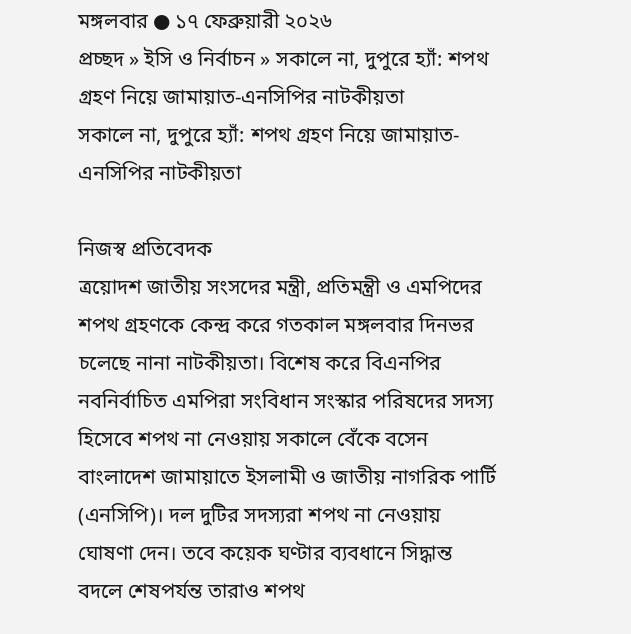মঙ্গলবার ● ১৭ ফেব্রুয়ারী ২০২৬
প্রচ্ছদ » ইসি ও নির্বাচন » সকালে না, দুপুরে হ্যাঁ: শপথ গ্রহণ নিয়ে জামায়াত-এনসিপির নাটকীয়তা
সকালে না, দুপুরে হ্যাঁ: শপথ গ্রহণ নিয়ে জামায়াত-এনসিপির নাটকীয়তা

নিজস্ব প্রতিবেদক
ত্রয়োদশ জাতীয় সংসদের মন্ত্রী, প্রতিমন্ত্রী ও এমপিদের শপথ গ্রহণকে কেন্দ্র করে গতকাল মঙ্গলবার দিনভর চলেছে নানা নাটকীয়তা। বিশেষ করে বিএনপির নবনির্বাচিত এমপিরা সংবিধান সংস্কার পরিষদের সদস্য হিসেবে শপথ না নেওয়ায় সকালে বেঁকে বসেন বাংলাদেশ জামায়াতে ইসলামী ও জাতীয় নাগরিক পার্টি (এনসিপি)। দল দুটির সদস্যরা শপথ না নেওয়ায় ঘোষণা দেন। তবে কয়েক ঘণ্টার ব্যবধানে সিদ্ধান্ত বদলে শেষপর্যন্ত তারাও শপথ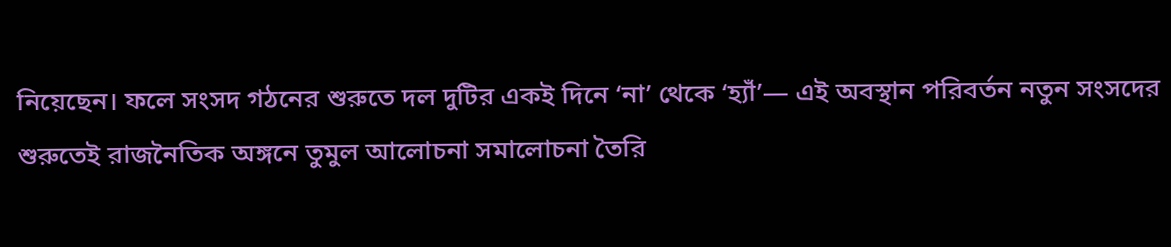নিয়েছেন। ফলে সংসদ গঠনের শুরুতে দল দুটির একই দিনে ‘না’ থেকে ‘হ্যাঁ’— এই অবস্থান পরিবর্তন নতুন সংসদের শুরুতেই রাজনৈতিক অঙ্গনে তুমুল আলোচনা সমালোচনা তৈরি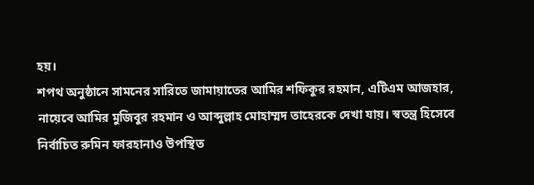হয়।
শপথ অনুষ্ঠানে সামনের সারিতে জামায়াতের আমির শফিকুর রহমান, এটিএম আজহার, নায়েবে আমির মুজিবুর রহমান ও আব্দুল্লাহ মোহাম্মদ তাহেরকে দেখা যায়। স্বতন্ত্র হিসেবে নির্বাচিত রুমিন ফারহানাও উপস্থিত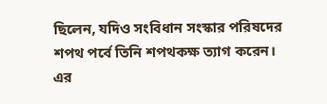ছিলেন, যদিও সংবিধান সংস্কার পরিষদের শপথ পর্বে তিনি শপথকক্ষ ত্যাগ করেন। এর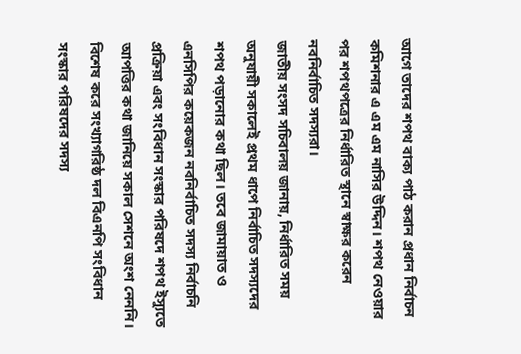আগে তাদের শপথ বাক্য পাঠ করান প্রধান নির্বাচন কমিশনার এ এম এম নাসির উদ্দিন। শপথ নেওয়ার পর শপথপত্রের নির্ধারিত স্থানে স্বাক্ষর করেন নবনির্বাচিত সদস্যরা।
জাতীয় সংসদ সচিবালয় জানায়, নির্ধারিত সময় অনুযায়ী সকালেই প্রথম ধাপে নির্বাচিত সদস্যদের শপথ পড়ানোর কথা ছিল। তবে জামায়াত ও এনসিপির কয়েকজন নবনির্বাচিত সদস্য নির্বাচনি প্রক্রিয়া এবং সংবিধান সংস্কার পরিষদে শপথ ইস্যুতে আপত্তির কথা জানিয়ে সকাল সেশনে অংশ নেননি। বিশেষ করে সংখ্যাগরিষ্ঠ দল বিএনপি সংবিধান সংস্কার পরিষদের সদস্য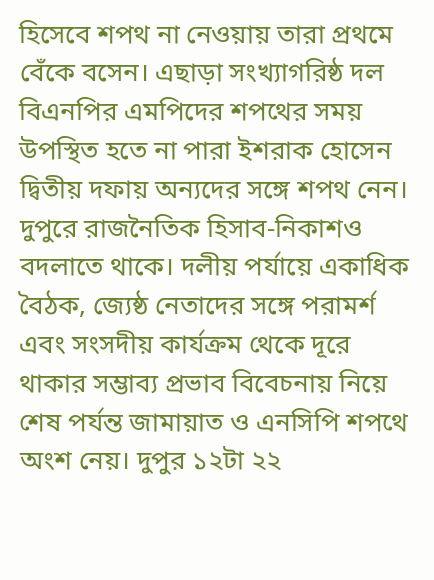হিসেবে শপথ না নেওয়ায় তারা প্রথমে বেঁকে বসেন। এছাড়া সংখ্যাগরিষ্ঠ দল বিএনপির এমপিদের শপথের সময় উপস্থিত হতে না পারা ইশরাক হোসেন দ্বিতীয় দফায় অন্যদের সঙ্গে শপথ নেন।
দুপুরে রাজনৈতিক হিসাব-নিকাশও বদলাতে থাকে। দলীয় পর্যায়ে একাধিক বৈঠক, জ্যেষ্ঠ নেতাদের সঙ্গে পরামর্শ এবং সংসদীয় কার্যক্রম থেকে দূরে থাকার সম্ভাব্য প্রভাব বিবেচনায় নিয়ে শেষ পর্যন্ত জামায়াত ও এনসিপি শপথে অংশ নেয়। দুপুর ১২টা ২২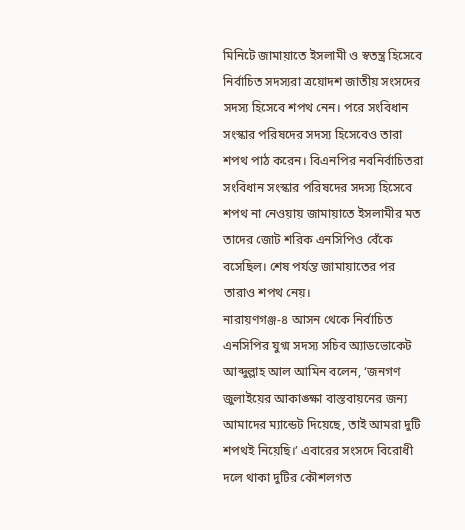মিনিটে জামায়াতে ইসলামী ও স্বতন্ত্র হিসেবে নির্বাচিত সদস্যরা ত্রয়োদশ জাতীয় সংসদের সদস্য হিসেবে শপথ নেন। পরে সংবিধান সংস্কার পরিষদের সদস্য হিসেবেও তারা শপথ পাঠ করেন। বিএনপির নবনির্বাচিতরা সংবিধান সংস্কার পরিষদের সদস্য হিসেবে শপথ না নেওয়ায় জামায়াতে ইসলামীর মত তাদের জোট শরিক এনসিপিও বেঁকে বসেছিল। শেষ পর্যন্ত জামায়াতের পর তারাও শপথ নেয়।
নারায়ণগঞ্জ-৪ আসন থেকে নির্বাচিত এনসিপির যুগ্ম সদস্য সচিব অ্যাডভোকেট আব্দুল্লাহ আল আমিন বলেন, ‘জনগণ জুলাইয়ের আকাঙ্ক্ষা বাস্তবায়নের জন্য আমাদের ম্যান্ডেট দিয়েছে, তাই আমরা দুটি শপথই নিয়েছি।’ এবারের সংসদে বিরোধী দলে থাকা দুটির কৌশলগত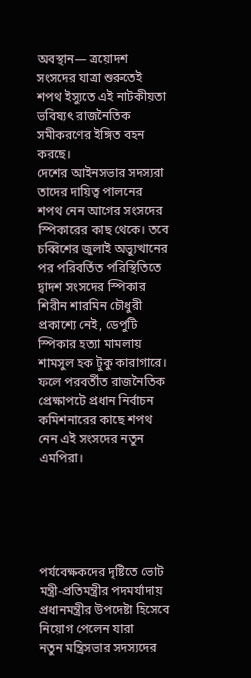অবস্থান— ত্রয়োদশ সংসদের যাত্রা শুরুতেই শপথ ইস্যুতে এই নাটকীয়তা ভবিষ্যৎ রাজনৈতিক সমীকরণের ইঙ্গিত বহন করছে।
দেশের আইনসভার সদস্যরা তাদের দায়িত্ব পালনের শপথ নেন আগের সংসদের স্পিকারের কাছ থেকে। তবে চব্বিশের জুলাই অভ্যুত্থানের পর পরিবর্তিত পরিস্থিতিতে দ্বাদশ সংসদের স্পিকার শিরীন শারমিন চৌধুরী প্রকাশ্যে নেই, ডেপুটি স্পিকার হত্যা মামলায় শামসুল হক টুকু কারাগারে। ফলে পরবর্তীত রাজনৈতিক প্রেক্ষাপটে প্রধান নির্বাচন কমিশনারের কাছে শপথ নেন এই সংসদের নতুন এমপিরা।





পর্যবেক্ষকদের দৃষ্টিতে ভোট
মন্ত্রী-প্রতিমন্ত্রীর পদমর্যাদায় প্রধানমন্ত্রীর উপদেষ্টা হিসেবে নিয়োগ পেলেন যারা
নতুন মন্ত্রিসভার সদস্যদের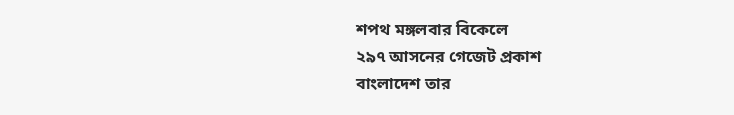শপথ মঙ্গলবার বিকেলে
২৯৭ আসনের গেজেট প্রকাশ
বাংলাদেশ তার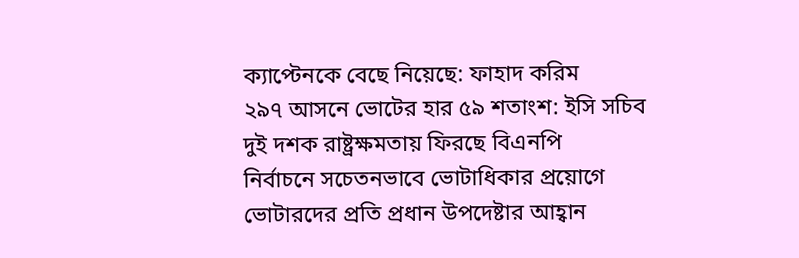ক্যাপ্টেনকে বেছে নিয়েছে: ফাহাদ করিম
২৯৭ আসনে ভোটের হার ৫৯ শতাংশ: ইসি সচিব
দুই দশক রাষ্ট্রক্ষমতায় ফিরছে বিএনপি
নির্বাচনে সচেতনভাবে ভোটাধিকার প্রয়োগে ভোটারদের প্রতি প্রধান উপদেষ্টার আহ্বান